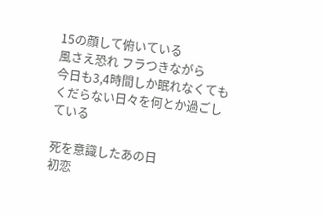15の顔して俯いている
風さえ恐れ フラつきながら
今日も3,4時間しか眠れなくても
くだらない日々を何とか過ごしている

死を意識したあの日
初恋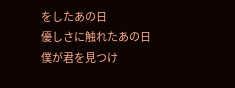をしたあの日
優しさに触れたあの日
僕が君を見つけ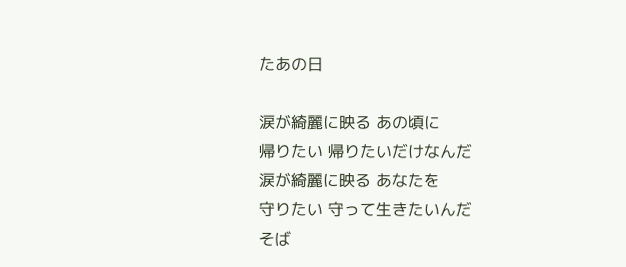たあの日

涙が綺麗に映る あの頃に
帰りたい 帰りたいだけなんだ
涙が綺麗に映る あなたを
守りたい 守って生きたいんだ
そば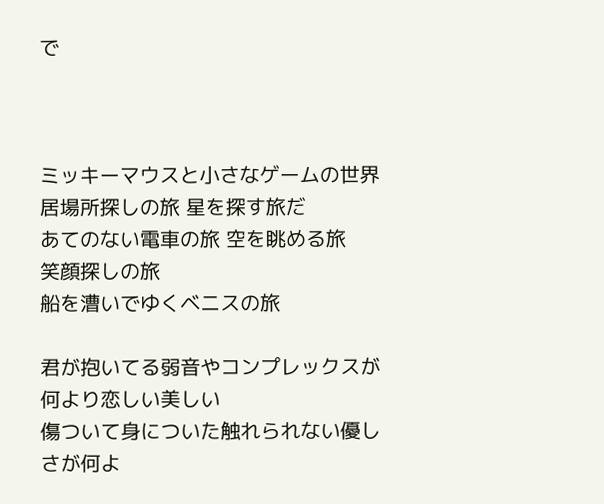で



ミッキーマウスと小さなゲームの世界
居場所探しの旅 星を探す旅だ
あてのない電車の旅 空を眺める旅
笑顔探しの旅
船を漕いでゆくベニスの旅

君が抱いてる弱音やコンプレックスが
何より恋しい美しい
傷ついて身についた触れられない優しさが何よ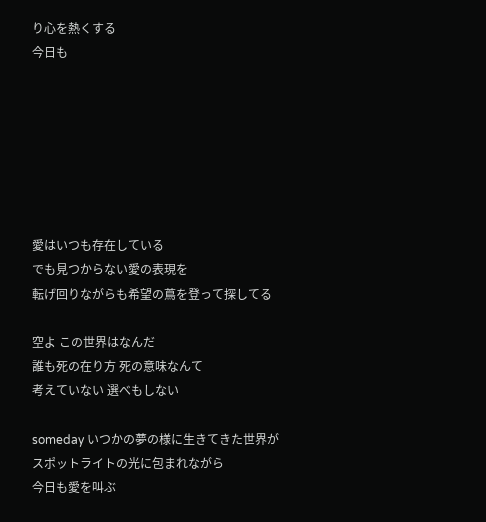り心を熱くする
今日も







愛はいつも存在している
でも見つからない愛の表現を
転げ回りながらも希望の蔦を登って探してる

空よ この世界はなんだ
誰も死の在り方 死の意味なんて
考えていない 選べもしない

someday いつかの夢の様に生きてきた世界が
スポットライトの光に包まれながら
今日も愛を叫ぶ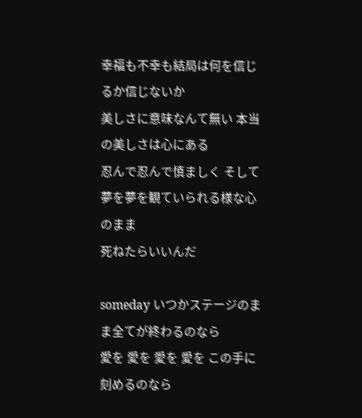幸福も不幸も結局は何を信じるか信じないか
美しさに意味なんて無い 本当の美しさは心にある
忍んで忍んで慎ましく そして夢を夢を観ていられる様な心のまま
死ねたらいいんだ

someday いつかステージのまま全てが終わるのなら
愛を 愛を 愛を 愛を この手に刻めるのなら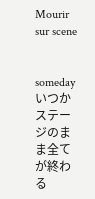Mourir sur scene


someday いつかステージのまま全てが終わる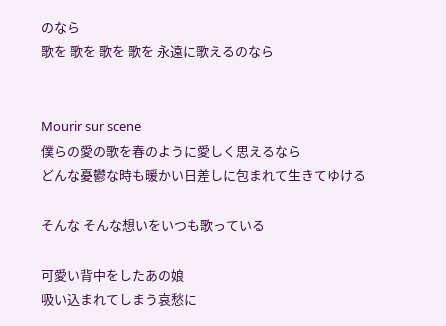のなら
歌を 歌を 歌を 歌を 永遠に歌えるのなら


Mourir sur scene
僕らの愛の歌を春のように愛しく思えるなら
どんな憂鬱な時も暖かい日差しに包まれて生きてゆける

そんな そんな想いをいつも歌っている

可愛い背中をしたあの娘
吸い込まれてしまう哀愁に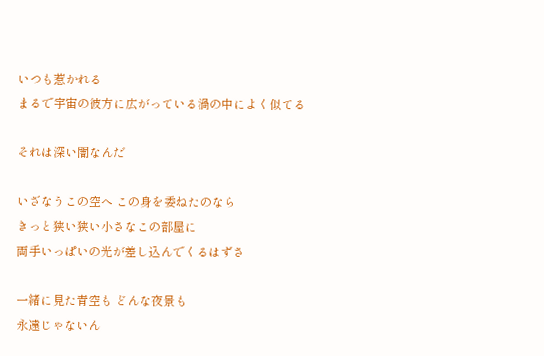いつも惹かれる
まるで宇宙の彼方に広がっている渦の中によく似てる

それは深い闇なんだ

いざなうこの空へ この身を委ねたのなら
きっと狭い狭い小さなこの部屋に
両手いっぱいの光が差し込んでくるはずさ

一緒に見た青空も どんな夜景も
永遠じゃないん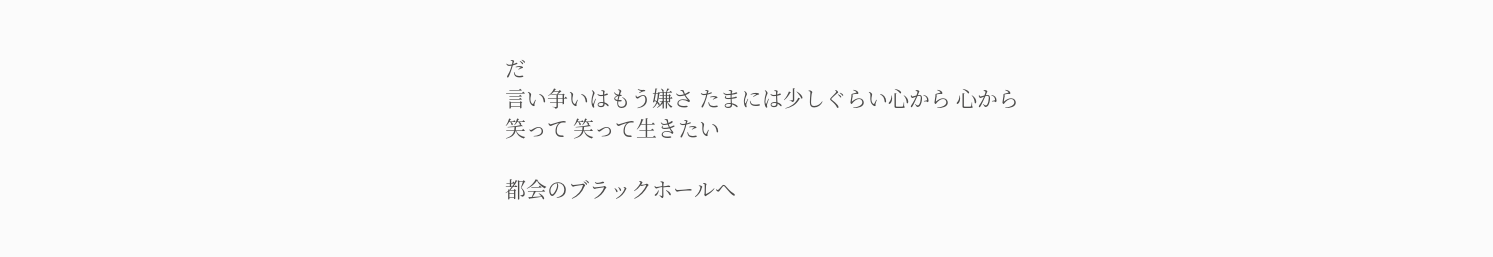だ
言い争いはもう嫌さ たまには少しぐらい心から 心から
笑って 笑って生きたい

都会のブラックホールへ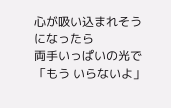心が吸い込まれそうになったら
両手いっぱいの光で
「もう いらないよ」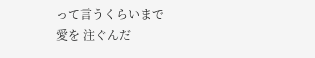って言うくらいまで
愛を 注ぐんだ